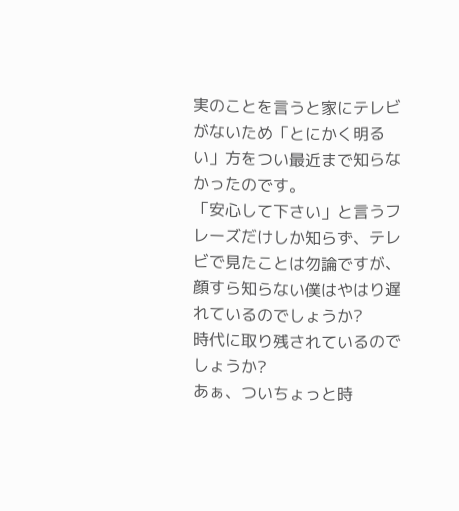実のことを言うと家にテレビがないため「とにかく明るい」方をつい最近まで知らなかったのです。
「安心して下さい」と言うフレーズだけしか知らず、テレビで見たことは勿論ですが、顔すら知らない僕はやはり遅れているのでしょうか?
時代に取り残されているのでしょうか?
あぁ、ついちょっと時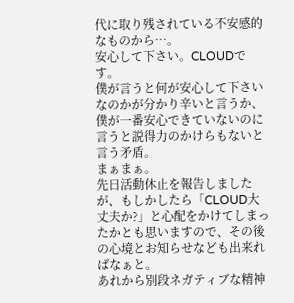代に取り残されている不安感的なものから…。
安心して下さい。CLOUDです。
僕が言うと何が安心して下さいなのかが分かり辛いと言うか、僕が一番安心できていないのに言うと説得力のかけらもないと言う矛盾。
まぁまぁ。
先日活動休止を報告しましたが、もしかしたら「CLOUD大丈夫か?」と心配をかけてしまったかとも思いますので、その後の心境とお知らせなども出来ればなぁと。
あれから別段ネガティブな精神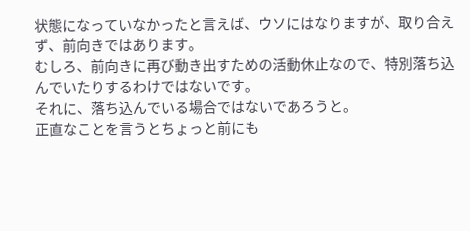状態になっていなかったと言えば、ウソにはなりますが、取り合えず、前向きではあります。
むしろ、前向きに再び動き出すための活動休止なので、特別落ち込んでいたりするわけではないです。
それに、落ち込んでいる場合ではないであろうと。
正直なことを言うとちょっと前にも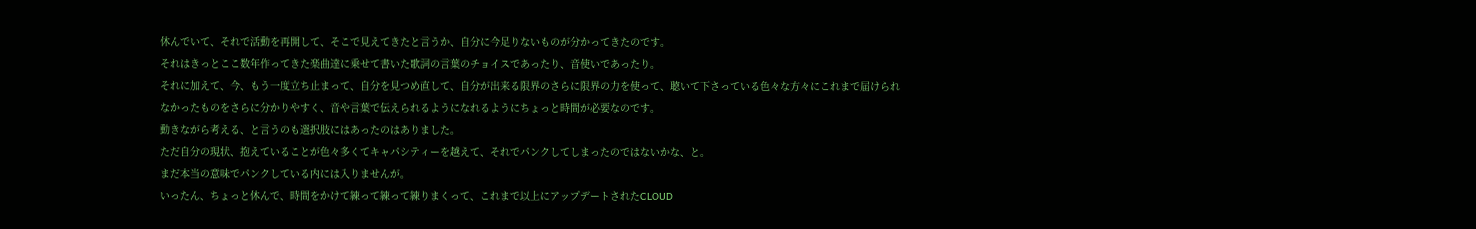休んでいて、それで活動を再開して、そこで見えてきたと言うか、自分に今足りないものが分かってきたのです。
それはきっとここ数年作ってきた楽曲達に乗せて書いた歌詞の言葉のチョイスであったり、音使いであったり。
それに加えて、今、もう一度立ち止まって、自分を見つめ直して、自分が出来る限界のさらに限界の力を使って、聴いて下さっている色々な方々にこれまで届けられなかったものをさらに分かりやすく、音や言葉で伝えられるようになれるようにちょっと時間が必要なのです。
動きながら考える、と言うのも選択肢にはあったのはありました。
ただ自分の現状、抱えていることが色々多くてキャパシティーを越えて、それでパンクしてしまったのではないかな、と。
まだ本当の意味でパンクしている内には入りませんが。
いったん、ちょっと休んで、時間をかけて練って練って練りまくって、これまで以上にアップデートされたCLOUD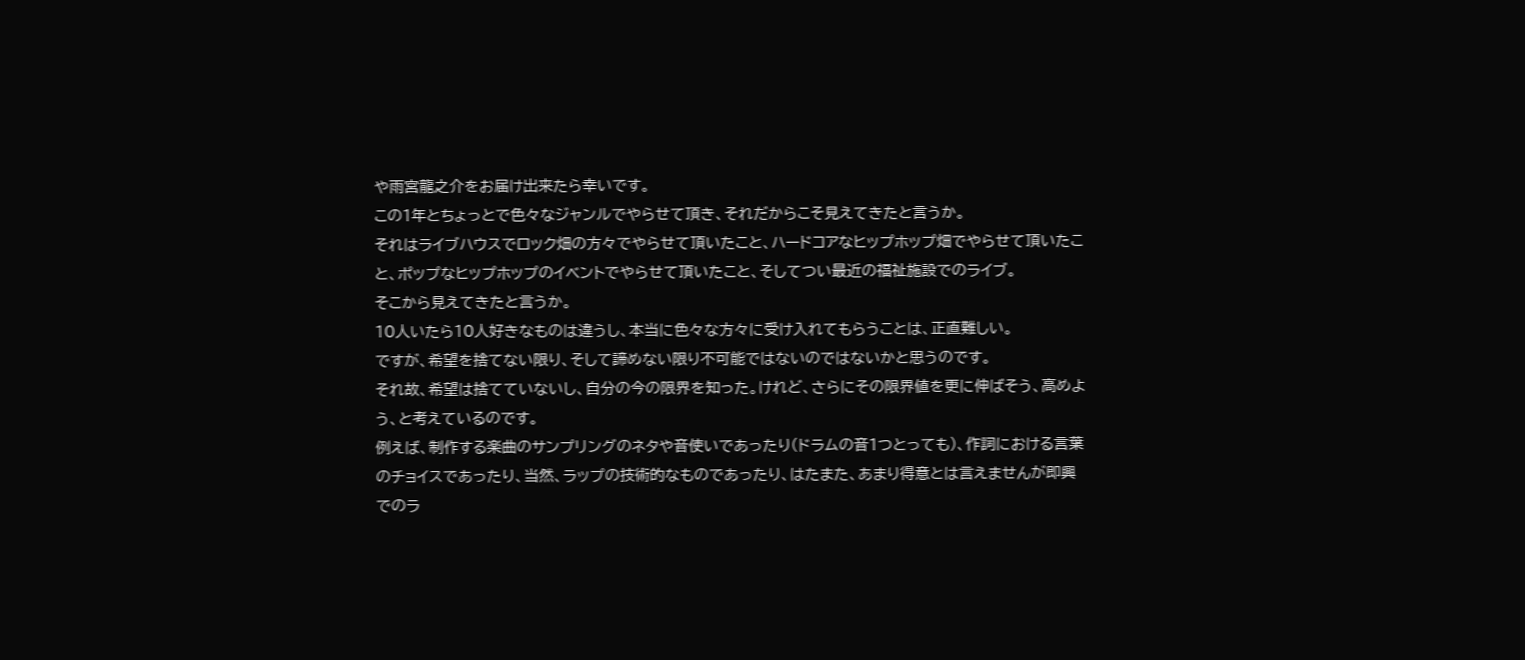や雨宮龍之介をお届け出来たら幸いです。
この1年とちょっとで色々なジャンルでやらせて頂き、それだからこそ見えてきたと言うか。
それはライブハウスでロック畑の方々でやらせて頂いたこと、ハードコアなヒップホップ畑でやらせて頂いたこと、ポップなヒップホップのイベントでやらせて頂いたこと、そしてつい最近の福祉施設でのライブ。
そこから見えてきたと言うか。
10人いたら10人好きなものは違うし、本当に色々な方々に受け入れてもらうことは、正直難しい。
ですが、希望を捨てない限り、そして諦めない限り不可能ではないのではないかと思うのです。
それ故、希望は捨てていないし、自分の今の限界を知った。けれど、さらにその限界値を更に伸ばそう、高めよう、と考えているのです。
例えば、制作する楽曲のサンプリングのネタや音使いであったり(ドラムの音1つとっても)、作詞における言葉のチョイスであったり、当然、ラップの技術的なものであったり、はたまた、あまり得意とは言えませんが即興でのラ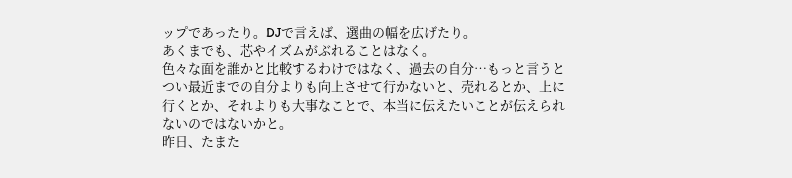ップであったり。DJで言えば、選曲の幅を広げたり。
あくまでも、芯やイズムがぶれることはなく。
色々な面を誰かと比較するわけではなく、過去の自分…もっと言うとつい最近までの自分よりも向上させて行かないと、売れるとか、上に行くとか、それよりも大事なことで、本当に伝えたいことが伝えられないのではないかと。
昨日、たまた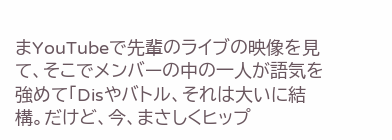まYouTubeで先輩のライブの映像を見て、そこでメンバーの中の一人が語気を強めて「Disやバトル、それは大いに結構。だけど、今、まさしくヒップ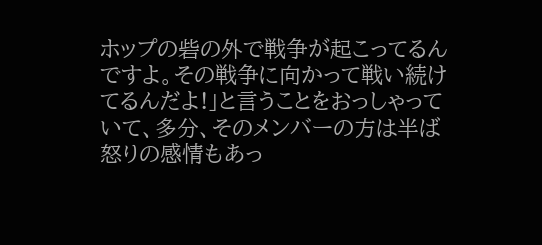ホップの砦の外で戦争が起こってるんですよ。その戦争に向かって戦い続けてるんだよ!」と言うことをおっしゃっていて、多分、そのメンバーの方は半ば怒りの感情もあっ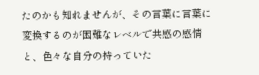たのかも知れませんが、その言葉に言葉に変換するのが困難なレベルで共感の感情と、色々な自分の持っていた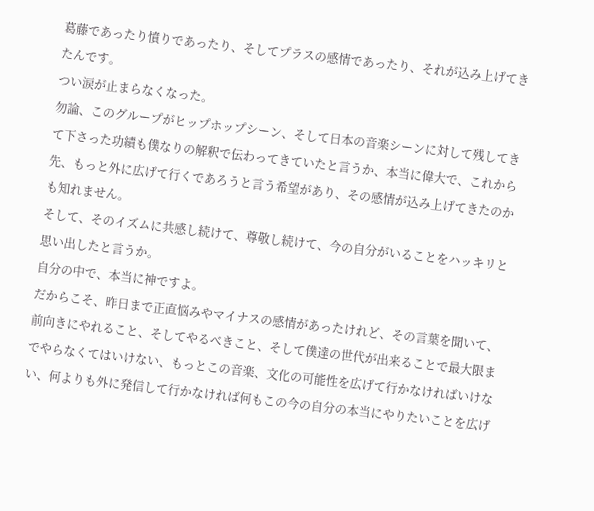葛藤であったり憤りであったり、そしてプラスの感情であったり、それが込み上げてきたんです。
つい涙が止まらなくなった。
勿論、このグループがヒップホップシーン、そして日本の音楽シーンに対して残してきて下さった功績も僕なりの解釈で伝わってきていたと言うか、本当に偉大で、これから先、もっと外に広げて行くであろうと言う希望があり、その感情が込み上げてきたのかも知れません。
そして、そのイズムに共感し続けて、尊敬し続けて、今の自分がいることをハッキリと思い出したと言うか。
自分の中で、本当に神ですよ。
だからこそ、昨日まで正直悩みやマイナスの感情があったけれど、その言葉を聞いて、前向きにやれること、そしてやるべきこと、そして僕達の世代が出来ることで最大限までやらなくてはいけない、もっとこの音楽、文化の可能性を広げて行かなければいけない、何よりも外に発信して行かなければ何もこの今の自分の本当にやりたいことを広げ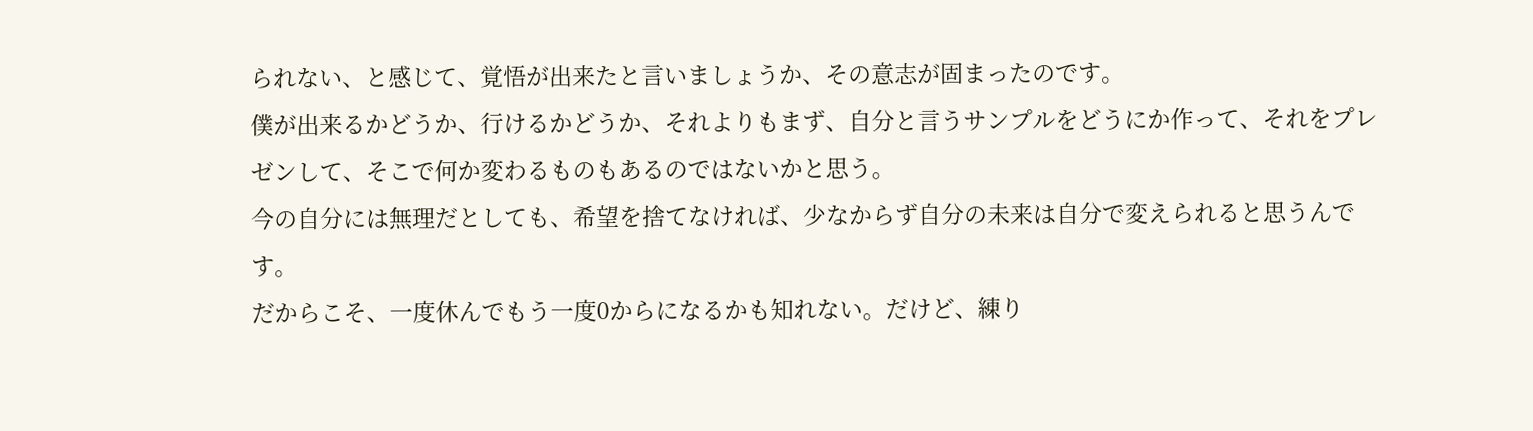られない、と感じて、覚悟が出来たと言いましょうか、その意志が固まったのです。
僕が出来るかどうか、行けるかどうか、それよりもまず、自分と言うサンプルをどうにか作って、それをプレゼンして、そこで何か変わるものもあるのではないかと思う。
今の自分には無理だとしても、希望を捨てなければ、少なからず自分の未来は自分で変えられると思うんです。
だからこそ、一度休んでもう一度0からになるかも知れない。だけど、練り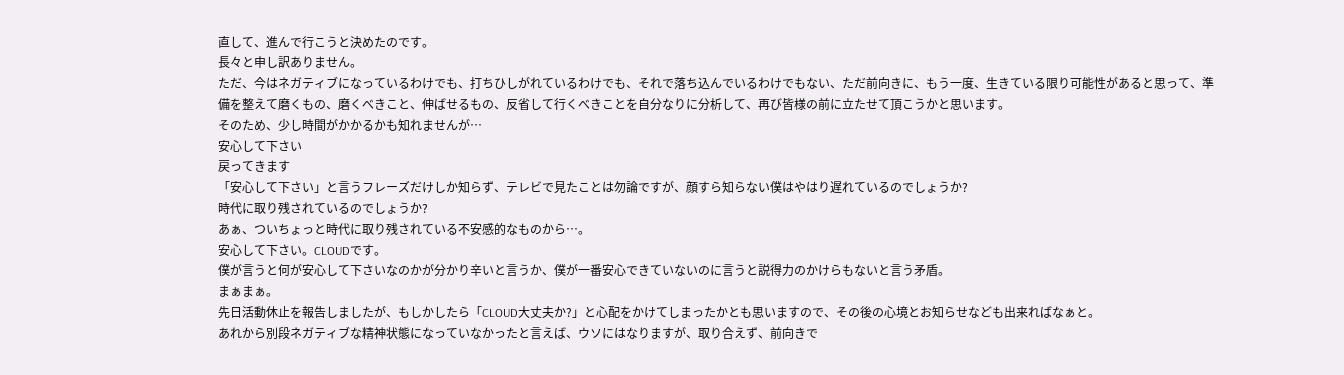直して、進んで行こうと決めたのです。
長々と申し訳ありません。
ただ、今はネガティブになっているわけでも、打ちひしがれているわけでも、それで落ち込んでいるわけでもない、ただ前向きに、もう一度、生きている限り可能性があると思って、準備を整えて磨くもの、磨くべきこと、伸ばせるもの、反省して行くべきことを自分なりに分析して、再び皆様の前に立たせて頂こうかと思います。
そのため、少し時間がかかるかも知れませんが…
安心して下さい
戻ってきます
「安心して下さい」と言うフレーズだけしか知らず、テレビで見たことは勿論ですが、顔すら知らない僕はやはり遅れているのでしょうか?
時代に取り残されているのでしょうか?
あぁ、ついちょっと時代に取り残されている不安感的なものから…。
安心して下さい。CLOUDです。
僕が言うと何が安心して下さいなのかが分かり辛いと言うか、僕が一番安心できていないのに言うと説得力のかけらもないと言う矛盾。
まぁまぁ。
先日活動休止を報告しましたが、もしかしたら「CLOUD大丈夫か?」と心配をかけてしまったかとも思いますので、その後の心境とお知らせなども出来ればなぁと。
あれから別段ネガティブな精神状態になっていなかったと言えば、ウソにはなりますが、取り合えず、前向きで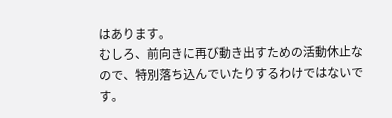はあります。
むしろ、前向きに再び動き出すための活動休止なので、特別落ち込んでいたりするわけではないです。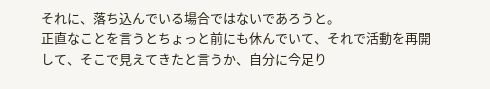それに、落ち込んでいる場合ではないであろうと。
正直なことを言うとちょっと前にも休んでいて、それで活動を再開して、そこで見えてきたと言うか、自分に今足り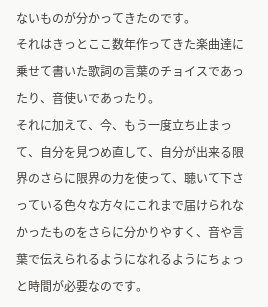ないものが分かってきたのです。
それはきっとここ数年作ってきた楽曲達に乗せて書いた歌詞の言葉のチョイスであったり、音使いであったり。
それに加えて、今、もう一度立ち止まって、自分を見つめ直して、自分が出来る限界のさらに限界の力を使って、聴いて下さっている色々な方々にこれまで届けられなかったものをさらに分かりやすく、音や言葉で伝えられるようになれるようにちょっと時間が必要なのです。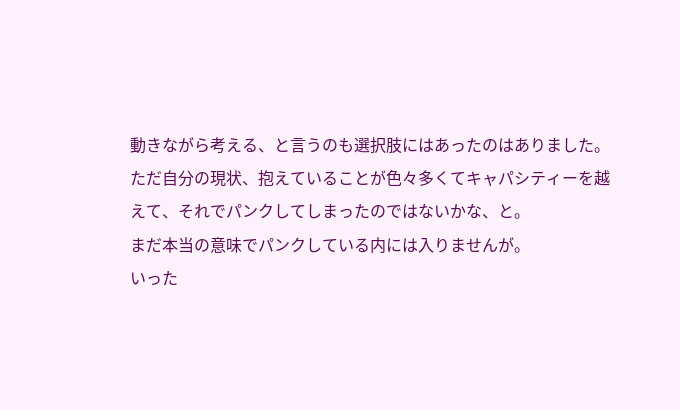動きながら考える、と言うのも選択肢にはあったのはありました。
ただ自分の現状、抱えていることが色々多くてキャパシティーを越えて、それでパンクしてしまったのではないかな、と。
まだ本当の意味でパンクしている内には入りませんが。
いった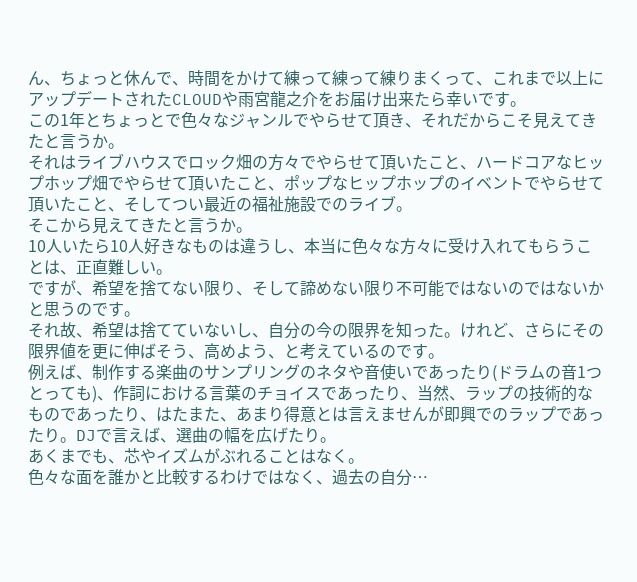ん、ちょっと休んで、時間をかけて練って練って練りまくって、これまで以上にアップデートされたCLOUDや雨宮龍之介をお届け出来たら幸いです。
この1年とちょっとで色々なジャンルでやらせて頂き、それだからこそ見えてきたと言うか。
それはライブハウスでロック畑の方々でやらせて頂いたこと、ハードコアなヒップホップ畑でやらせて頂いたこと、ポップなヒップホップのイベントでやらせて頂いたこと、そしてつい最近の福祉施設でのライブ。
そこから見えてきたと言うか。
10人いたら10人好きなものは違うし、本当に色々な方々に受け入れてもらうことは、正直難しい。
ですが、希望を捨てない限り、そして諦めない限り不可能ではないのではないかと思うのです。
それ故、希望は捨てていないし、自分の今の限界を知った。けれど、さらにその限界値を更に伸ばそう、高めよう、と考えているのです。
例えば、制作する楽曲のサンプリングのネタや音使いであったり(ドラムの音1つとっても)、作詞における言葉のチョイスであったり、当然、ラップの技術的なものであったり、はたまた、あまり得意とは言えませんが即興でのラップであったり。DJで言えば、選曲の幅を広げたり。
あくまでも、芯やイズムがぶれることはなく。
色々な面を誰かと比較するわけではなく、過去の自分…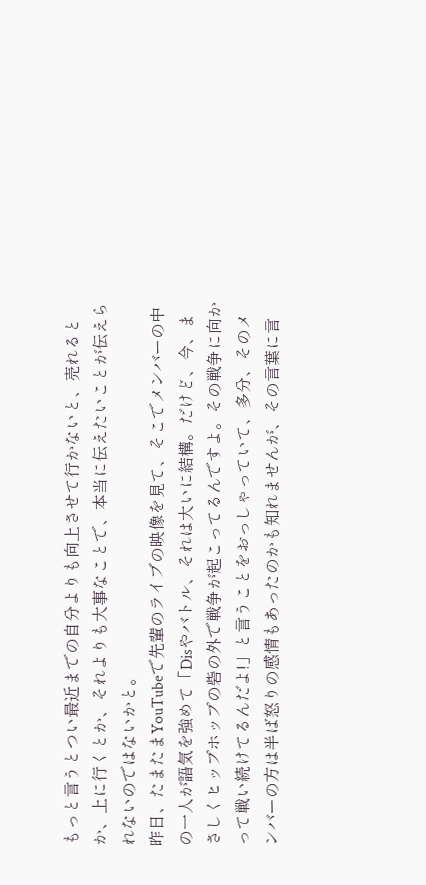もっと言うとつい最近までの自分よりも向上させて行かないと、売れるとか、上に行くとか、それよりも大事なことで、本当に伝えたいことが伝えられないのではないかと。
昨日、たまたまYouTubeで先輩のライブの映像を見て、そこでメンバーの中の一人が語気を強めて「Disやバトル、それは大いに結構。だけど、今、まさしくヒップホップの砦の外で戦争が起こってるんですよ。その戦争に向かって戦い続けてるんだよ!」と言うことをおっしゃっていて、多分、そのメンバーの方は半ば怒りの感情もあったのかも知れませんが、その言葉に言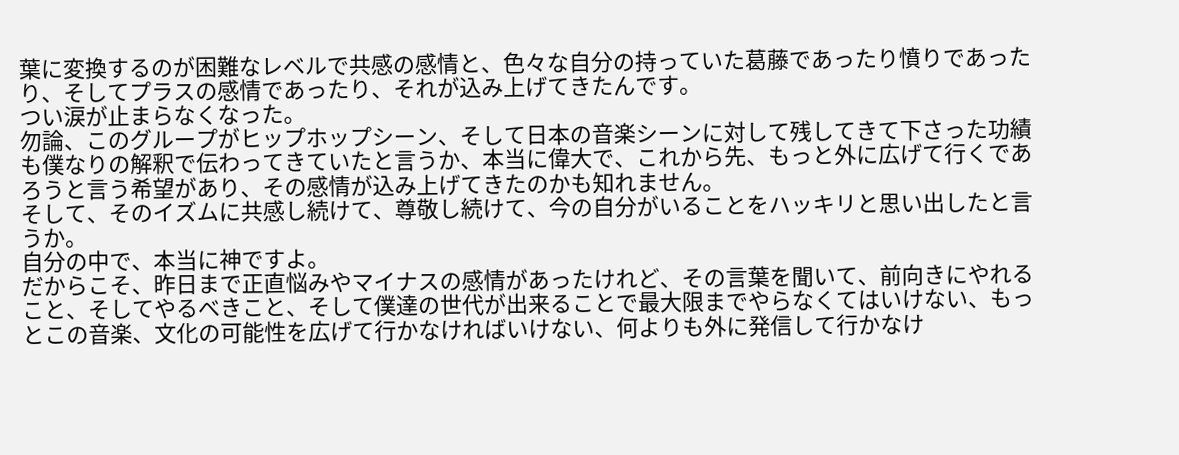葉に変換するのが困難なレベルで共感の感情と、色々な自分の持っていた葛藤であったり憤りであったり、そしてプラスの感情であったり、それが込み上げてきたんです。
つい涙が止まらなくなった。
勿論、このグループがヒップホップシーン、そして日本の音楽シーンに対して残してきて下さった功績も僕なりの解釈で伝わってきていたと言うか、本当に偉大で、これから先、もっと外に広げて行くであろうと言う希望があり、その感情が込み上げてきたのかも知れません。
そして、そのイズムに共感し続けて、尊敬し続けて、今の自分がいることをハッキリと思い出したと言うか。
自分の中で、本当に神ですよ。
だからこそ、昨日まで正直悩みやマイナスの感情があったけれど、その言葉を聞いて、前向きにやれること、そしてやるべきこと、そして僕達の世代が出来ることで最大限までやらなくてはいけない、もっとこの音楽、文化の可能性を広げて行かなければいけない、何よりも外に発信して行かなけ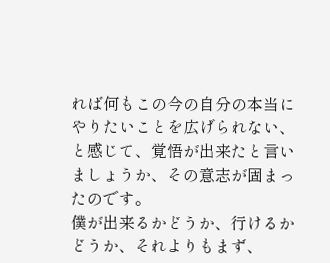れば何もこの今の自分の本当にやりたいことを広げられない、と感じて、覚悟が出来たと言いましょうか、その意志が固まったのです。
僕が出来るかどうか、行けるかどうか、それよりもまず、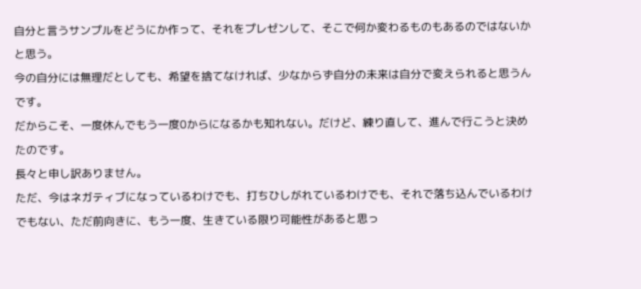自分と言うサンプルをどうにか作って、それをプレゼンして、そこで何か変わるものもあるのではないかと思う。
今の自分には無理だとしても、希望を捨てなければ、少なからず自分の未来は自分で変えられると思うんです。
だからこそ、一度休んでもう一度0からになるかも知れない。だけど、練り直して、進んで行こうと決めたのです。
長々と申し訳ありません。
ただ、今はネガティブになっているわけでも、打ちひしがれているわけでも、それで落ち込んでいるわけでもない、ただ前向きに、もう一度、生きている限り可能性があると思っ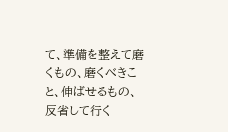て、準備を整えて磨くもの、磨くべきこと、伸ばせるもの、反省して行く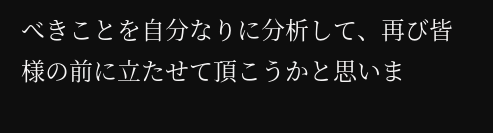べきことを自分なりに分析して、再び皆様の前に立たせて頂こうかと思いま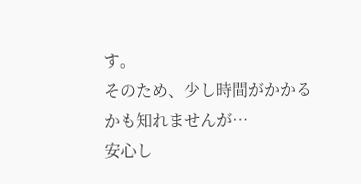す。
そのため、少し時間がかかるかも知れませんが…
安心し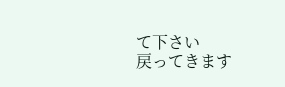て下さい
戻ってきます